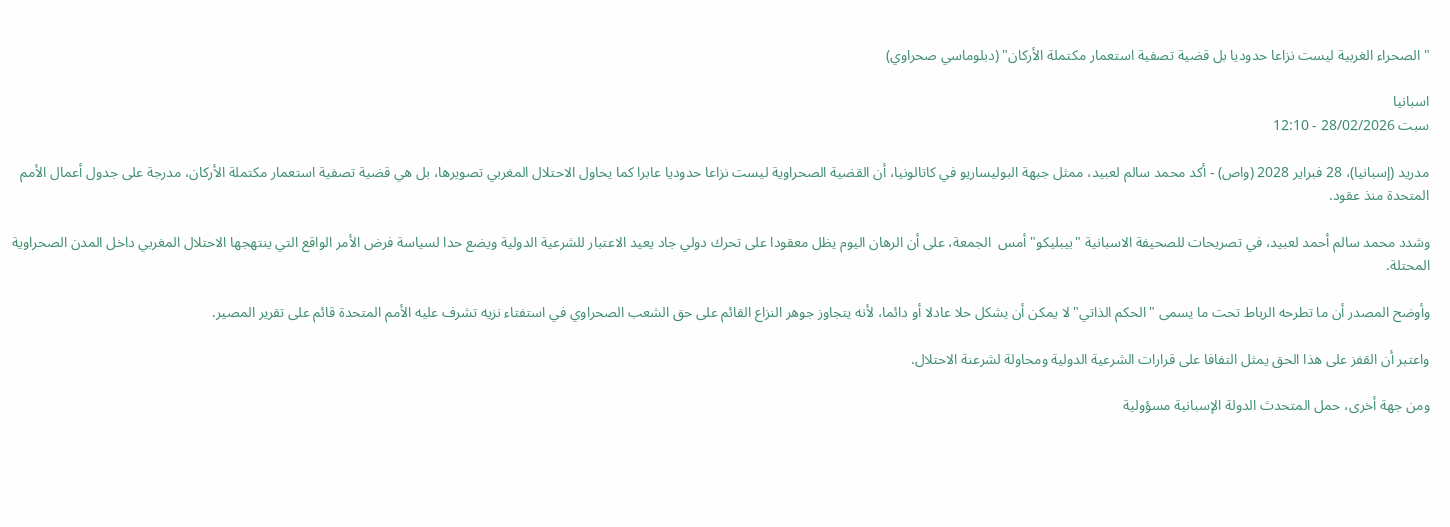" الصحراء الغربية ليست نزاعا حدوديا بل قضية تصفية استعمار مكتملة الأركان" (دبلوماسي صحراوي)

اسبانيا
سبت 28/02/2026 - 12:10

مدريد (إسبانيا)، 28 فبراير 2028 (واص) - أكد محمد سالم لعبيد، ممثل جبهة البوليساريو في كاتالونيا، أن القضية الصحراوية ليست نزاعا حدوديا عابرا كما يحاول الاحتلال المغربي تصويرها، بل هي قضية تصفية استعمار مكتملة الأركان، مدرجة على جدول أعمال الأمم المتحدة منذ عقود.

وشدد محمد سالم أحمد لعبيد، في تصريحات للصحيفة الاسبانية "بيبليكو" أمس  الجمعة، على أن الرهان اليوم يظل معقودا على تحرك دولي جاد يعيد الاعتبار للشرعية الدولية ويضع حدا لسياسة فرض الأمر الواقع التي ينتهجها الاحتلال المغربي داخل المدن الصحراوية المحتلة.

وأوضح المصدر أن ما تطرحه الرباط تحت ما يسمى "الحكم الذاتي" لا يمكن أن يشكل حلا عادلا أو دائما، لأنه يتجاوز جوهر النزاع القائم على حق الشعب الصحراوي في استفتاء نزيه تشرف عليه الأمم المتحدة قائم على تقرير المصير.

واعتبر أن القفز على هذا الحق يمثل التفافا على قرارات الشرعية الدولية ومحاولة لشرعنة الاحتلال.

ومن جهة أخرى، حمل المتحدث الدولة الإسبانية مسؤولية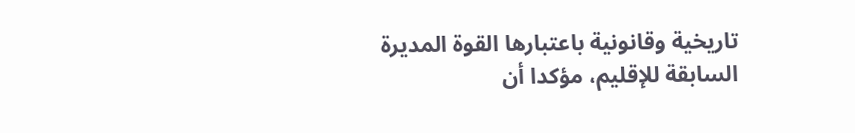تاريخية وقانونية باعتبارها القوة المديرة السابقة للإقليم، مؤكدا أن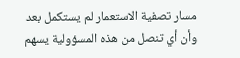مسار تصفية الاستعمار لم يستكمل بعد وأن أي تنصل من هذه المسؤولية يسهم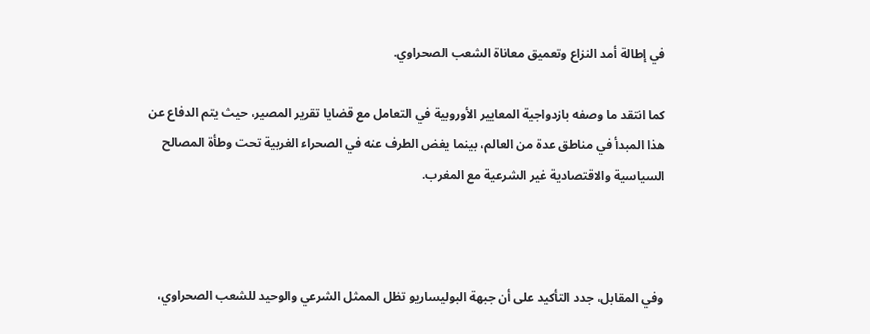في إطالة أمد النزاع وتعميق معاناة الشعب الصحراوي.

كما انتقد ما وصفه بازدواجية المعايير الأوروبية في التعامل مع قضايا تقرير المصير، حيث يتم الدفاع عن هذا المبدأ في مناطق عدة من العالم، بينما يغض الطرف عنه في الصحراء الغربية تحت وطأة المصالح السياسية والاقتصادية غير الشرعية مع المغرب.



وفي المقابل، جدد التأكيد على أن جبهة البوليساريو تظل الممثل الشرعي والوحيد للشعب الصحراوي،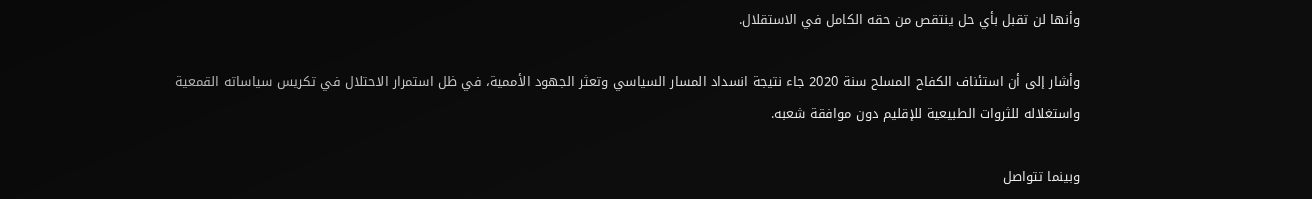وأنها لن تقبل بأي حل ينتقص من حقه الكامل في الاستقلال.

وأشار إلى أن استئناف الكفاح المسلح سنة 2020 جاء نتيجة انسداد المسار السياسي وتعثر الجهود الأممية، في ظل استمرار الاحتلال في تكريس سياساته القمعية واستغلاله للثروات الطبيعية للإقليم دون موافقة شعبه.

وبينما تتواصل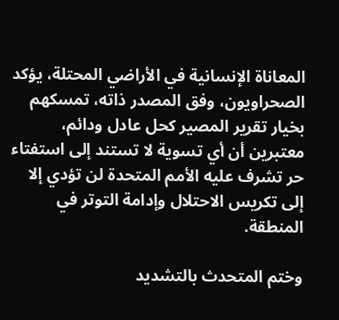المعاناة الإنسانية في الأراضي المحتلة، يؤكد الصحراويون، وفق المصدر ذاته، تمسكهم بخيار تقرير المصير كحل عادل ودائم، معتبرين أن أي تسوية لا تستند إلى استفتاء حر تشرف عليه الأمم المتحدة لن تؤدي إلا إلى تكريس الاحتلال وإدامة التوتر في المنطقة.

وختم المتحدث بالتشديد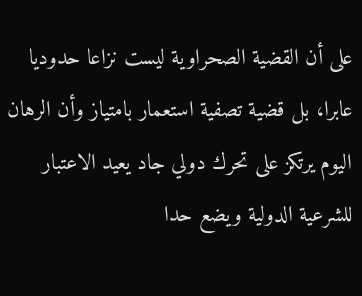على أن القضية الصحراوية ليست نزاعا حدوديا عابرا، بل قضية تصفية استعمار بامتياز وأن الرهان اليوم يرتكز على تحرك دولي جاد يعيد الاعتبار للشرعية الدولية ويضع حدا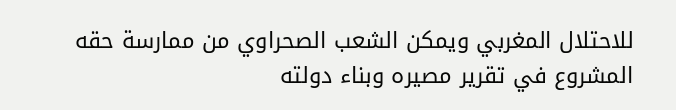للاحتلال المغربي ويمكن الشعب الصحراوي من ممارسة حقه المشروع في تقرير مصيره وبناء دولته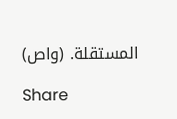المستقلة. (واص)

Share